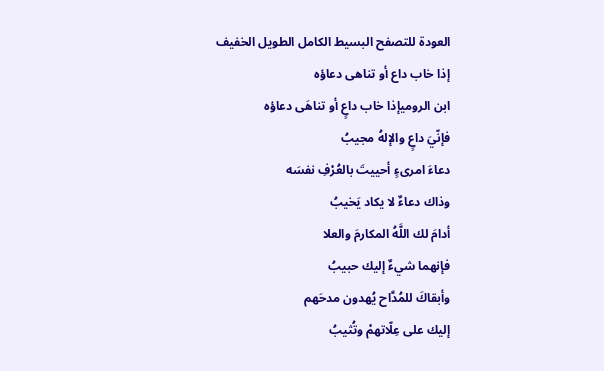العودة للتصفح البسيط الكامل الطويل الخفيف
إذا خاب داع أو تناهى دعاؤه
ابن الروميإذا خاب داعٍ أو تناهَى دعاؤه
فإنّيَ داعٍ والإلهُ مجيبُ
دعاءَ امرىءٍ أحييتَ بالعُرْفِ نفسَه
وذاك دعاءٌ لا يكاد يَخيبُ
أدامَ لك اللَّهُ المكارمَ والعلا
فإنهما شيءٌ إليك حبيبُ
وأبقاكَ للمُدَّاح يُهدون مدحَهم
إليك على عِلّاتهمْ وتُثيبُ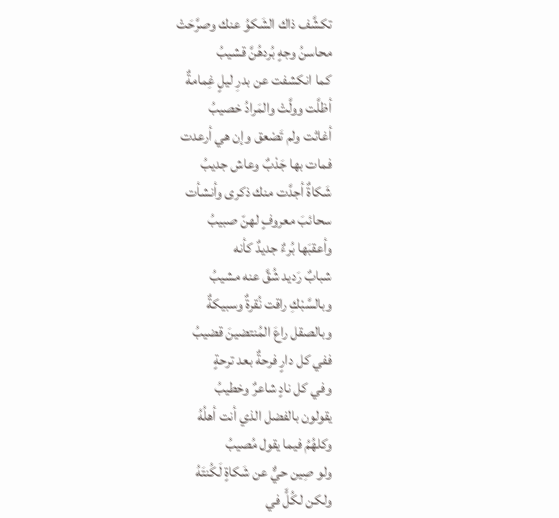تكشَّف ذاك الشَكوُ عنك وصرَّحَتْ
محاسنُ وجهٍ بُردهُنَّ قشيبُ
كما انكشفت عن بدرِ ليلٍ غِمامةٌ
أظلَّت وولَّتْ والمَرادُ خصيبُ
أغاثت ولم تَصْعق وإن هي أرعدت
فمات بها جَدْبٌ وعاش جديبُ
شَكاةٌ أجدَّت منك ذكرى وأنشأت
سحائبَ معروفٍ لهنّ صبيبُ
وأعقبَها بُرءٌ جديدٌ كأنه
شبابٌ رَديد شُقَّ عنه مشيبُ
وبالسَّبْكِ راقت نُقرةٌ وسبيكةٌ
وبالصقل راعَ المُنتضينَ قضيبُ
ففي كل دارٍ فرحةٌ بعد ترحةٍ
وفي كل نادٍ شاعرٌ وخطيبُ
يقولون بالفضل الذي أنت أهلُهُ
وكلهُمُ فيما يقول مُصيبُ
ولو صِين حيٌّ عن شَكاةٍ لَكُنتَهُ
ولكن لكُلٍّ في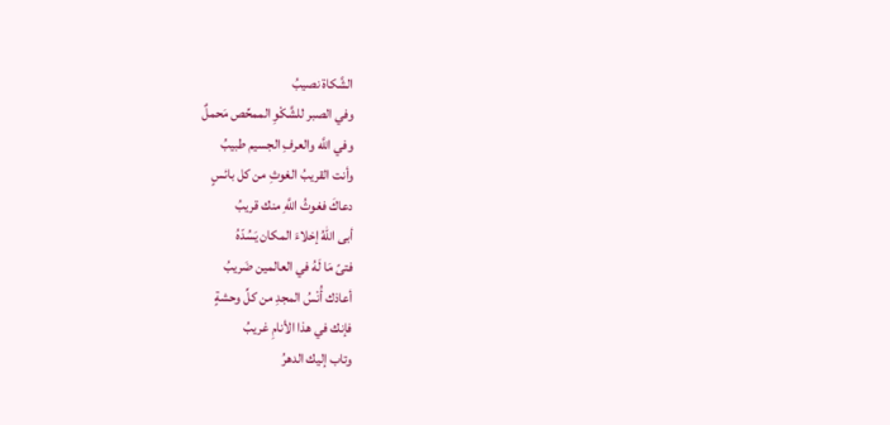الشَّكاة نصيبُ
وفي الصبر للشَّكْوِ الممحِّص مَحملٌ
وفي اللَّه والعرفِ الجسيم طبيبُ
وأنت القريبُ الغوثِ من كل بائسٍ
دعاكَ فغوثُ اللَّهِ منك قريبُ
أبى اللّهُ إخلاءَ المكان يَسُدّهُ
فتىً مَا لَهُ في العالمين ضَريبُ
أعاذك أُنْسُ المجدِ من كلِّ وحشةٍ
فإنك في هذا الأنامِ غريبُ
وتاب إليك الدهرُ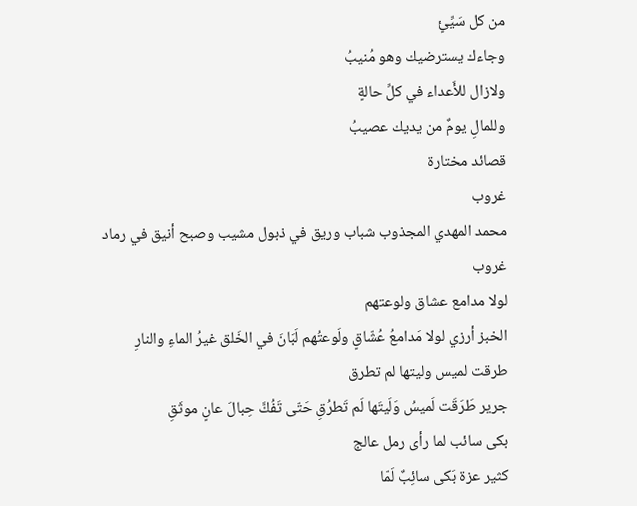من كل سَيِّئٍ
وجاءك يسترضيك وهو مُنيبُ
ولازال للأَعداء في كلِّ حالةٍ
وللمالِ يومٌ من يديك عصيبُ
قصائد مختارة
غروب
محمد المهدي المجذوب شباب وريق في ذبول مشيب وصبح أنيق في رماد غروب
لولا مدامع عشاق ولوعتهم
الخبز أرزي لولا مَدامعُ عُشّاقٍ ولَوعتُهم لَبَانَ في الخَلق غيرُ الماءِ والنارِ
طرقت لميس وليتها لم تطرق
جرير طَرَقَت لَميسُ وَلَيتَها لَم تَطرُقِ حَتّى تَفُكَّ حِبالَ عانٍ موثَقِ
بكى سائب لما رأى رمل عالج
كثير عزة بَكى سائِبٌ لَمّا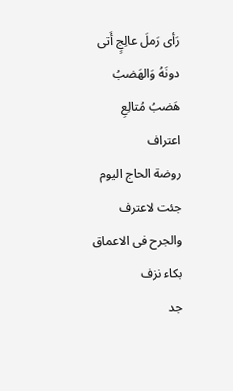رَأى رَملَ عالِجٍ أَتى دونَهُ وَالهَضبُ هَضبُ مُتالِعِ
اعتراف
روضة الحاج اليوم جئت لاعترف والجرح فى الاعماق بكاء نزف
جد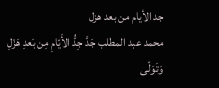جد الأيام من بعد هزل
محمد عبد المطلب جَدَّ جِدُّ الأَيّامِ مِن بَعدِ هَزْلِ وَتَوَلّى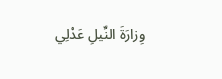وِزارَةَ النِّيلِ عَدْلِي